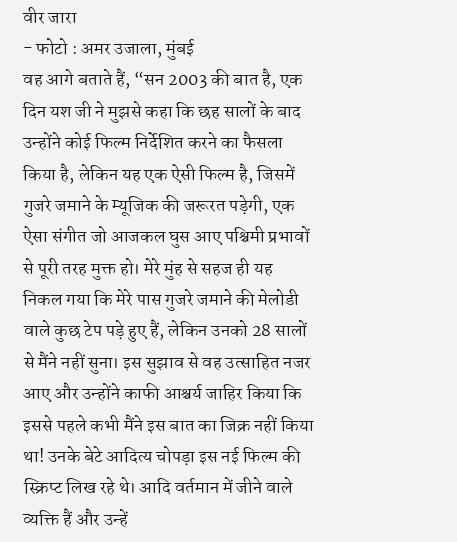वीर जारा
- फोटो : अमर उजाला, मुंबई
वह आगे बताते हैं, “सन 2003 की बात है, एक दिन यश जी ने मुझसे कहा कि छह सालों के बाद उन्होंने कोई फिल्म निर्देशित करने का फैसला किया है, लेकिन यह एक ऐसी फिल्म है, जिसमें गुजरे जमाने के म्यूजिक की जरूरत पड़ेगी, एक ऐसा संगीत जो आजकल घुस आए पश्चिमी प्रभावों से पूरी तरह मुक्त हो। मेरे मुंह से सहज ही यह निकल गया कि मेरे पास गुजरे जमाने की मेलोडी वाले कुछ टेप पड़े हुए हैं, लेकिन उनको 28 सालों से मैंने नहीं सुना। इस सुझाव से वह उत्साहित नजर आए और उन्होंने काफी आश्चर्य जाहिर किया कि इससे पहले कभी मैंने इस बात का जिक्र नहीं किया था! उनके बेटे आदित्य चोपड़ा इस नई फिल्म की स्क्रिप्ट लिख रहे थे। आदि वर्तमान में जीने वाले व्यक्ति हैं और उन्हें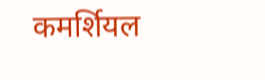कमर्शियल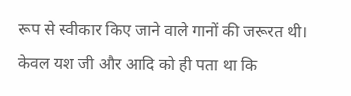रूप से स्वीकार किए जाने वाले गानों की जरूरत थी। केवल यश जी और आदि को ही पता था कि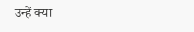उन्हें क्या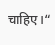चाहिए।“